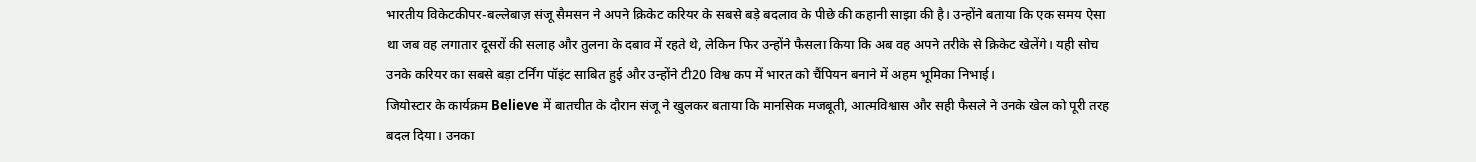भारतीय विकेटकीपर-बल्लेबाज़ संजू सैमसन ने अपने क्रिकेट करियर के सबसे बड़े बदलाव के पीछे की कहानी साझा की है। उन्होंने बताया कि एक समय ऐसा था जब वह लगातार दूसरों की सलाह और तुलना के दबाव में रहते थे, लेकिन फिर उन्होंने फैसला किया कि अब वह अपने तरीके से क्रिकेट खेलेंगे। यही सोच उनके करियर का सबसे बड़ा टर्निंग पॉइंट साबित हुई और उन्होंने टी20 विश्व कप में भारत को चैंपियन बनाने में अहम भूमिका निभाई।
जियोस्टार के कार्यक्रम Believe में बातचीत के दौरान संजू ने खुलकर बताया कि मानसिक मजबूती, आत्मविश्वास और सही फैसले ने उनके खेल को पूरी तरह बदल दिया। उनका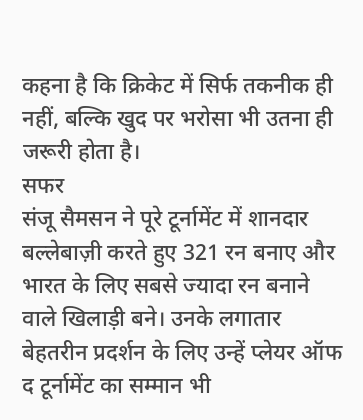कहना है कि क्रिकेट में सिर्फ तकनीक ही नहीं, बल्कि खुद पर भरोसा भी उतना ही जरूरी होता है।
सफर
संजू सैमसन ने पूरे टूर्नामेंट में शानदार बल्लेबाज़ी करते हुए 321 रन बनाए और भारत के लिए सबसे ज्यादा रन बनाने वाले खिलाड़ी बने। उनके लगातार बेहतरीन प्रदर्शन के लिए उन्हें प्लेयर ऑफ द टूर्नामेंट का सम्मान भी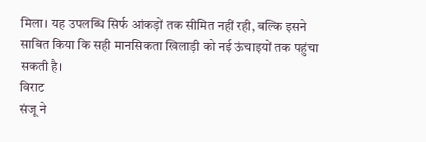मिला। यह उपलब्धि सिर्फ आंकड़ों तक सीमित नहीं रही, बल्कि इसने साबित किया कि सही मानसिकता खिलाड़ी को नई ऊंचाइयों तक पहुंचा सकती है।
विराट
संजू ने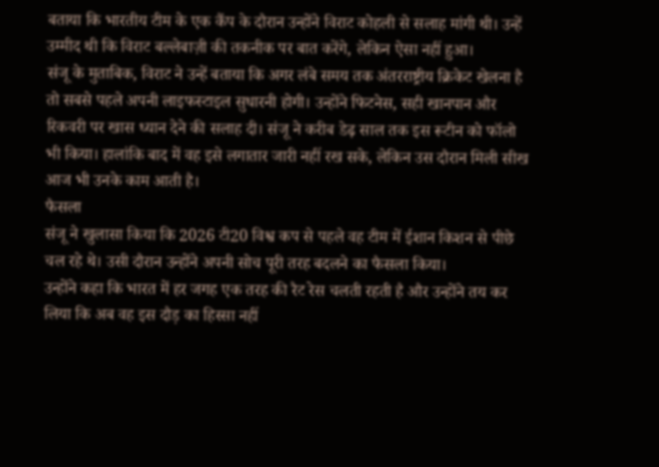बताया कि भारतीय टीम के एक कैंप के दौरान उन्होंने विराट कोहली से सलाह मांगी थी। उन्हें उम्मीद थी कि विराट बल्लेबाज़ी की तकनीक पर बात करेंगे, लेकिन ऐसा नहीं हुआ।
संजू के मुताबिक, विराट ने उन्हें बताया कि अगर लंबे समय तक अंतरराष्ट्रीय क्रिकेट खेलना है तो सबसे पहले अपनी लाइफस्टाइल सुधारनी होगी। उन्होंने फिटनेस, सही खानपान और रिकवरी पर खास ध्यान देने की सलाह दी। संजू ने करीब डेढ़ साल तक इस रूटीन को फॉलो भी किया। हालांकि बाद में वह इसे लगातार जारी नहीं रख सके, लेकिन उस दौरान मिली सीख आज भी उनके काम आती है।
फैसला
संजू ने खुलासा किया कि 2026 टी20 विश्व कप से पहले वह टीम में ईशान किशन से पीछे चल रहे थे। उसी दौरान उन्होंने अपनी सोच पूरी तरह बदलने का फैसला किया।
उन्होंने कहा कि भारत में हर जगह एक तरह की रैट रेस चलती रहती है और उन्होंने तय कर लिया कि अब वह इस दौड़ का हिस्सा नहीं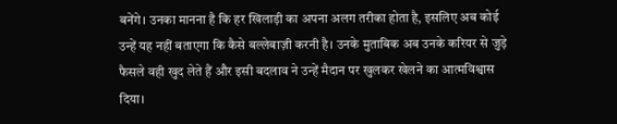बनेंगे। उनका मानना है कि हर खिलाड़ी का अपना अलग तरीका होता है, इसलिए अब कोई उन्हें यह नहीं बताएगा कि कैसे बल्लेबाज़ी करनी है। उनके मुताबिक अब उनके करियर से जुड़े फैसले वही खुद लेते हैं और इसी बदलाव ने उन्हें मैदान पर खुलकर खेलने का आत्मविश्वास दिया।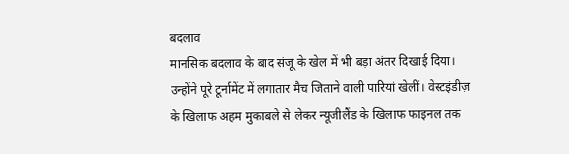बदलाव
मानसिक बदलाव के बाद संजू के खेल में भी बड़ा अंतर दिखाई दिया। उन्होंने पूरे टूर्नामेंट में लगातार मैच जिताने वाली पारियां खेलीं। वेस्टइंडीज़ के खिलाफ अहम मुकाबले से लेकर न्यूजीलैंड के खिलाफ फाइनल तक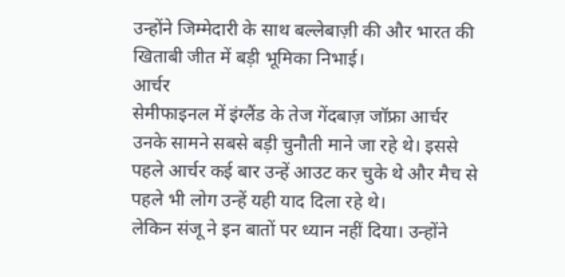उन्होंने जिम्मेदारी के साथ बल्लेबाज़ी की और भारत की खिताबी जीत में बड़ी भूमिका निभाई।
आर्चर
सेमीफाइनल में इंग्लैंड के तेज गेंदबाज़ जॉफ्रा आर्चर उनके सामने सबसे बड़ी चुनौती माने जा रहे थे। इससे पहले आर्चर कई बार उन्हें आउट कर चुके थे और मैच से पहले भी लोग उन्हें यही याद दिला रहे थे।
लेकिन संजू ने इन बातों पर ध्यान नहीं दिया। उन्होंने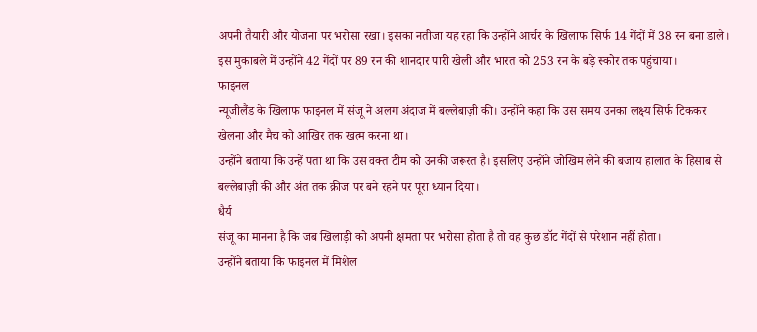अपनी तैयारी और योजना पर भरोसा रखा। इसका नतीजा यह रहा कि उन्होंने आर्चर के खिलाफ सिर्फ 14 गेंदों में 38 रन बना डाले। इस मुकाबले में उन्होंने 42 गेंदों पर 89 रन की शानदार पारी खेली और भारत को 253 रन के बड़े स्कोर तक पहुंचाया।
फाइनल
न्यूजीलैंड के खिलाफ फाइनल में संजू ने अलग अंदाज में बल्लेबाज़ी की। उन्होंने कहा कि उस समय उनका लक्ष्य सिर्फ टिककर खेलना और मैच को आखिर तक खत्म करना था।
उन्होंने बताया कि उन्हें पता था कि उस वक्त टीम को उनकी जरूरत है। इसलिए उन्होंने जोखिम लेने की बजाय हालात के हिसाब से बल्लेबाज़ी की और अंत तक क्रीज पर बने रहने पर पूरा ध्यान दिया।
धैर्य
संजू का मानना है कि जब खिलाड़ी को अपनी क्षमता पर भरोसा होता है तो वह कुछ डॉट गेंदों से परेशान नहीं होता।
उन्होंने बताया कि फाइनल में मिशेल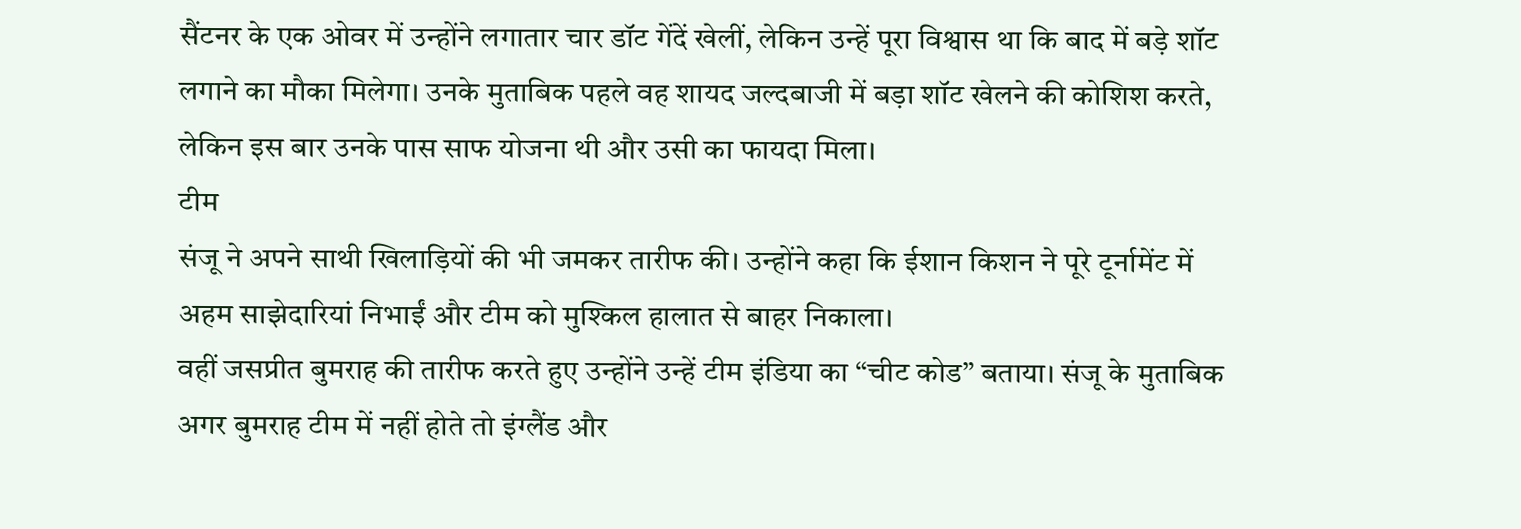सैंटनर के एक ओवर में उन्होंने लगातार चार डॉट गेंदें खेलीं, लेकिन उन्हें पूरा विश्वास था कि बाद में बड़े शॉट लगाने का मौका मिलेगा। उनके मुताबिक पहले वह शायद जल्दबाजी में बड़ा शॉट खेलने की कोशिश करते, लेकिन इस बार उनके पास साफ योजना थी और उसी का फायदा मिला।
टीम
संजू ने अपने साथी खिलाड़ियों की भी जमकर तारीफ की। उन्होंने कहा कि ईशान किशन ने पूरे टूर्नामेंट में अहम साझेदारियां निभाईं और टीम को मुश्किल हालात से बाहर निकाला।
वहीं जसप्रीत बुमराह की तारीफ करते हुए उन्होंने उन्हें टीम इंडिया का “चीट कोड” बताया। संजू के मुताबिक अगर बुमराह टीम में नहीं होते तो इंग्लैंड और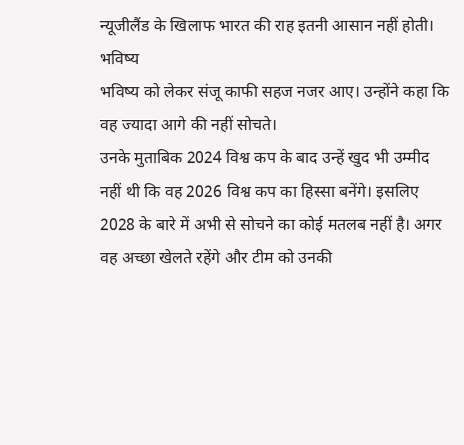न्यूजीलैंड के खिलाफ भारत की राह इतनी आसान नहीं होती।
भविष्य
भविष्य को लेकर संजू काफी सहज नजर आए। उन्होंने कहा कि वह ज्यादा आगे की नहीं सोचते।
उनके मुताबिक 2024 विश्व कप के बाद उन्हें खुद भी उम्मीद नहीं थी कि वह 2026 विश्व कप का हिस्सा बनेंगे। इसलिए 2028 के बारे में अभी से सोचने का कोई मतलब नहीं है। अगर वह अच्छा खेलते रहेंगे और टीम को उनकी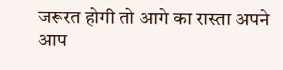जरूरत होगी तो आगे का रास्ता अपने आप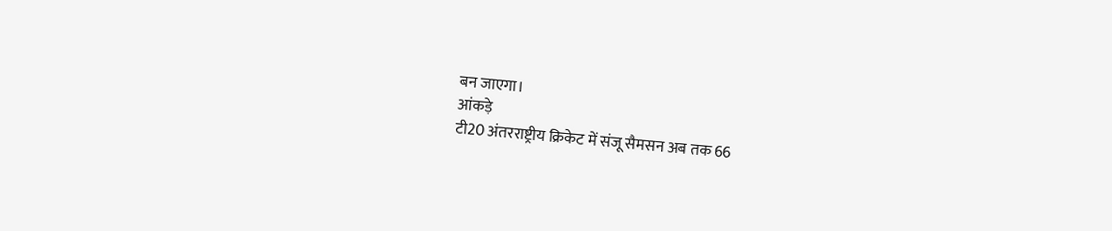बन जाएगा।
आंकड़े
टी20 अंतरराष्ट्रीय क्रिकेट में संजू सैमसन अब तक 66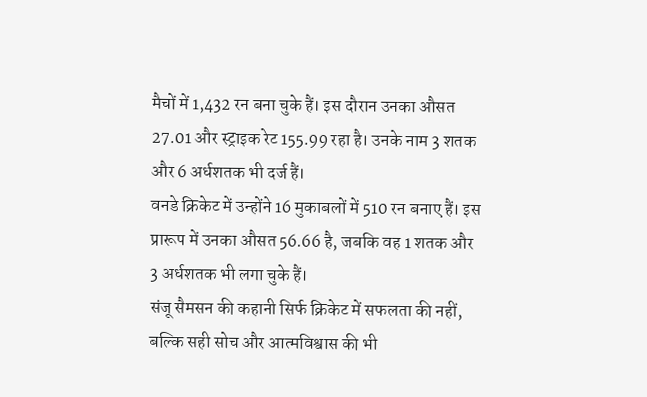मैचों में 1,432 रन बना चुके हैं। इस दौरान उनका औसत 27.01 और स्ट्राइक रेट 155.99 रहा है। उनके नाम 3 शतक और 6 अर्धशतक भी दर्ज हैं।
वनडे क्रिकेट में उन्होंने 16 मुकाबलों में 510 रन बनाए हैं। इस प्रारूप में उनका औसत 56.66 है, जबकि वह 1 शतक और 3 अर्धशतक भी लगा चुके हैं।
संजू सैमसन की कहानी सिर्फ क्रिकेट में सफलता की नहीं, बल्कि सही सोच और आत्मविश्वास की भी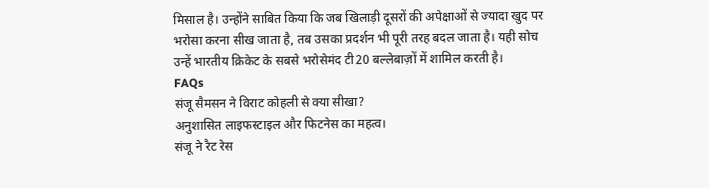मिसाल है। उन्होंने साबित किया कि जब खिलाड़ी दूसरों की अपेक्षाओं से ज्यादा खुद पर भरोसा करना सीख जाता है, तब उसका प्रदर्शन भी पूरी तरह बदल जाता है। यही सोच उन्हें भारतीय क्रिकेट के सबसे भरोसेमंद टी20 बल्लेबाज़ों में शामिल करती है।
FAQs
संजू सैमसन ने विराट कोहली से क्या सीखा?
अनुशासित लाइफस्टाइल और फिटनेस का महत्व।
संजू ने रैट रेस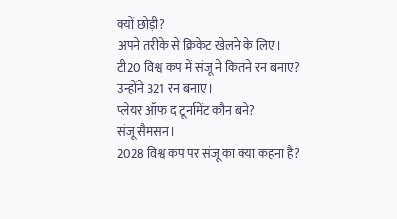क्यों छोड़ी?
अपने तरीके से क्रिकेट खेलने के लिए।
टी20 विश्व कप में संजू ने कितने रन बनाए?
उन्होंने 321 रन बनाए।
प्लेयर ऑफ द टूर्नामेंट कौन बने?
संजू सैमसन।
2028 विश्व कप पर संजू का क्या कहना है?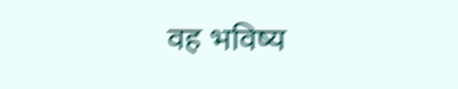वह भविष्य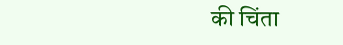की चिंता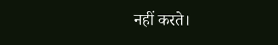नहीं करते।